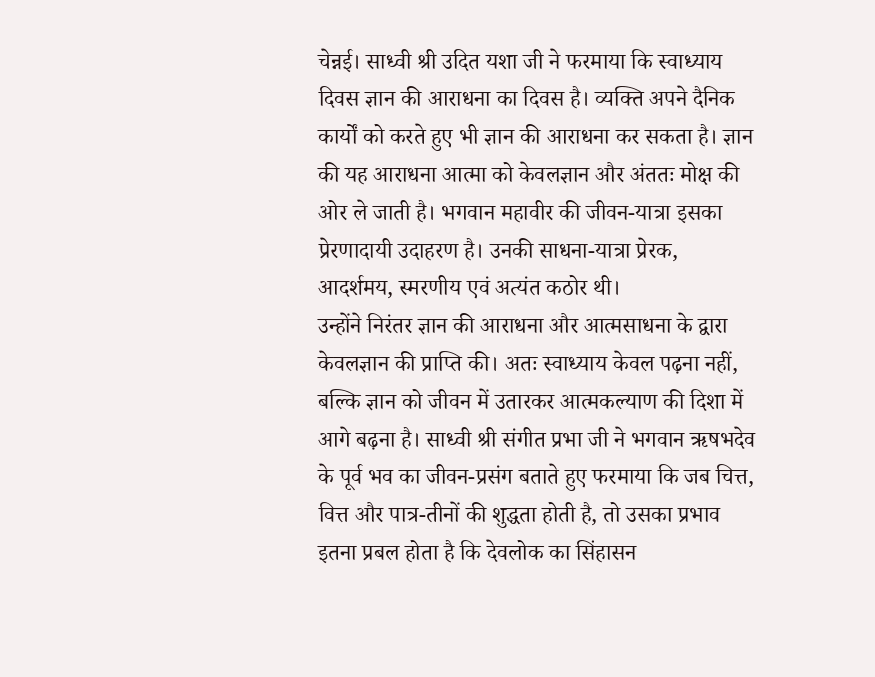चेन्नई। साध्वी श्री उदित यशा जी ने फरमाया कि स्वाध्याय दिवस ज्ञान की आराधना का दिवस है। व्यक्ति अपने दैनिक कार्यों को करते हुए भी ज्ञान की आराधना कर सकता है। ज्ञान की यह आराधना आत्मा को केवलज्ञान और अंततः मोक्ष की ओर ले जाती है। भगवान महावीर की जीवन-यात्रा इसका प्रेरणादायी उदाहरण है। उनकी साधना-यात्रा प्रेरक, आदर्शमय, स्मरणीय एवं अत्यंत कठोर थी।
उन्होंने निरंतर ज्ञान की आराधना और आत्मसाधना के द्वारा केवलज्ञान की प्राप्ति की। अतः स्वाध्याय केवल पढ़ना नहीं, बल्कि ज्ञान को जीवन में उतारकर आत्मकल्याण की दिशा में आगे बढ़ना है। साध्वी श्री संगीत प्रभा जी ने भगवान ऋषभदेव के पूर्व भव का जीवन-प्रसंग बताते हुए फरमाया कि जब चित्त, वित्त और पात्र-तीनों की शुद्धता होती है, तो उसका प्रभाव इतना प्रबल होता है कि देवलोक का सिंहासन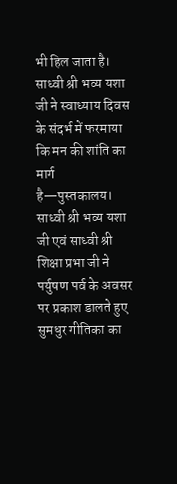भी हिल जाता है।
साध्वी श्री भव्य यशा जी ने स्वाध्याय दिवस के संदर्भ में फरमाया कि मन की शांति का मार्ग है—पुस्तकालय। साध्वी श्री भव्य यशा जी एवं साध्वी श्री शिक्षा प्रभा जी ने पर्युषण पर्व के अवसर पर प्रकाश डालते हुए सुमधुर गीतिका का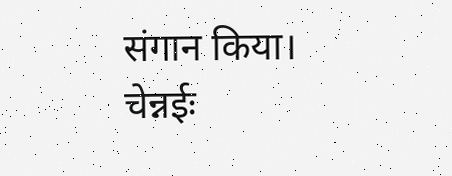संगान किया।
चेन्नईः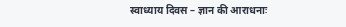स्वाध्याय दिवस – ज्ञान की आराधनाः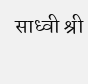साध्वी श्री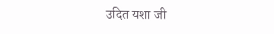उदित यशा जी